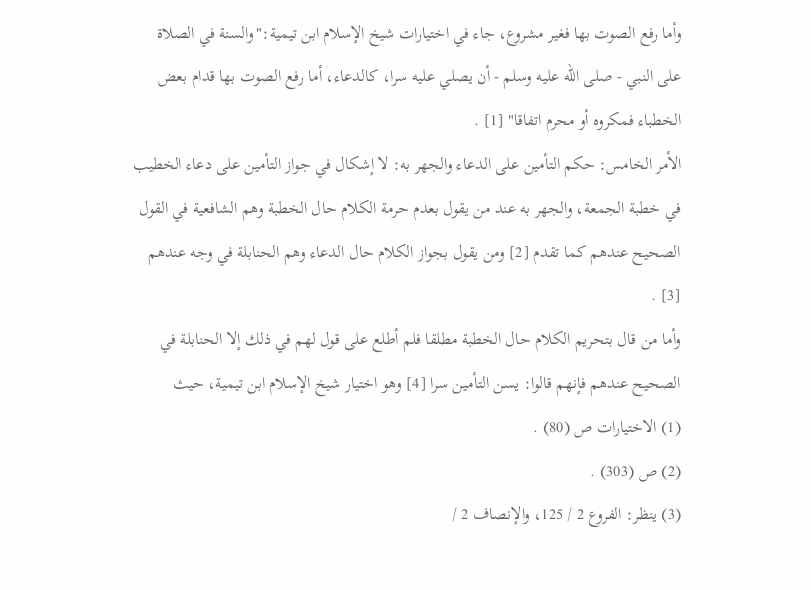وأما رفع الصوت بها فغير مشروع، جاء في اختيارات شيخ الإسلام ابن تيمية:"والسنة في الصلاة على النبي - صلى الله عليه وسلم - أن يصلي عليه سرا، كالدعاء، أما رفع الصوت بها قدام بعض الخطباء فمكروه أو محرم اتفاقا" [1] .
الأمر الخامس: حكم التأمين على الدعاء والجهر به: لا إشكال في جواز التأمين على دعاء الخطيب في خطبة الجمعة، والجهر به عند من يقول بعدم حرمة الكلام حال الخطبة وهم الشافعية في القول الصحيح عندهم كما تقدم [2] ومن يقول بجواز الكلام حال الدعاء وهم الحنابلة في وجه عندهم [3] .
وأما من قال بتحريم الكلام حال الخطبة مطلقا فلم أطلع على قول لهم في ذلك إلا الحنابلة في الصحيح عندهم فإنهم قالوا: يسن التأمين سرا [4] وهو اختيار شيخ الإسلام ابن تيمية، حيث
(1) الاختيارات ص (80) .
(2) ص (303) .
(3) ينظر: الفروع 2 / 125، والإنصاف 2 /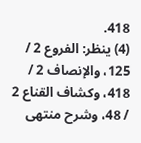418.
(4) ينظر: الفروع 2 / 125، والإنصاف 2 / 418، وكشاف القناع 2 / 48، وشرح منتهى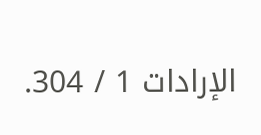الإرادات 1 / 304.